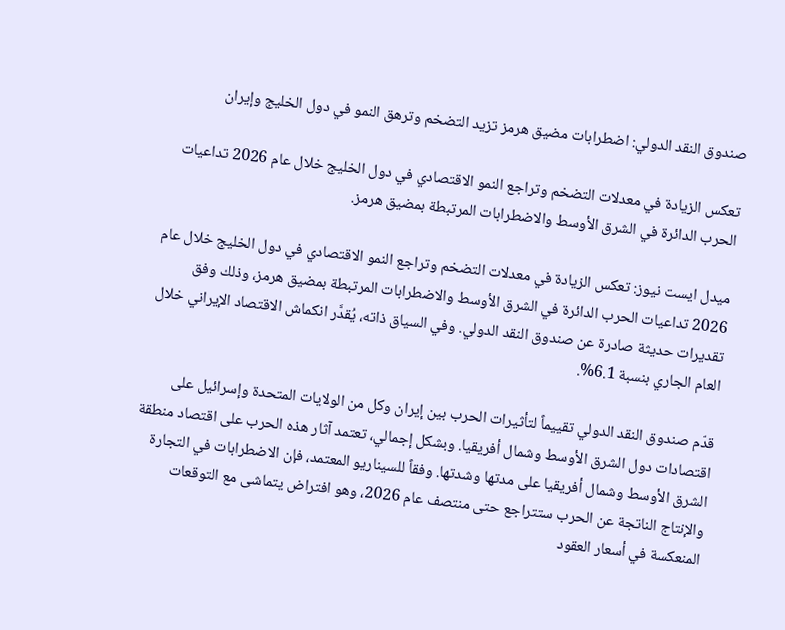صندوق النقد الدولي: اضطرابات مضيق هرمز تزيد التضخم وترهق النمو في دول الخليج وإيران

تعكس الزيادة في معدلات التضخم وتراجع النمو الاقتصادي في دول الخليج خلال عام 2026 تداعيات الحرب الدائرة في الشرق الأوسط والاضطرابات المرتبطة بمضيق هرمز.

ميدل ايست نيوز: تعكس الزيادة في معدلات التضخم وتراجع النمو الاقتصادي في دول الخليج خلال عام 2026 تداعيات الحرب الدائرة في الشرق الأوسط والاضطرابات المرتبطة بمضيق هرمز، وذلك وفق تقديرات حديثة صادرة عن صندوق النقد الدولي. وفي السياق ذاته، يُقدَّر انكماش الاقتصاد الإيراني خلال العام الجاري بنسبة 6.1%.

قدّم صندوق النقد الدولي تقييماً لتأثيرات الحرب بين إيران وكل من الولايات المتحدة وإسرائيل على اقتصادات دول الشرق الأوسط وشمال أفريقيا. وبشكل إجمالي، تعتمد آثار هذه الحرب على اقتصاد منطقة الشرق الأوسط وشمال أفريقيا على مدتها وشدتها. وفقاً للسيناريو المعتمد، فإن الاضطرابات في التجارة والإنتاج الناتجة عن الحرب ستتراجع حتى منتصف عام 2026، وهو افتراض يتماشى مع التوقعات المنعكسة في أسعار العقود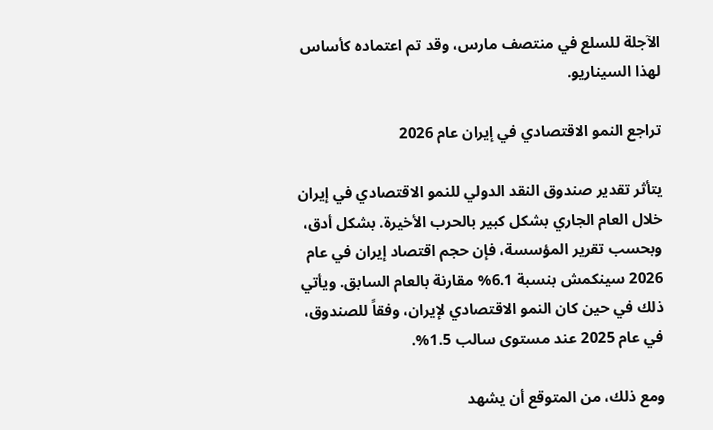الآجلة للسلع في منتصف مارس، وقد تم اعتماده كأساس لهذا السيناريو.

تراجع النمو الاقتصادي في إيران عام 2026

يتأثر تقدير صندوق النقد الدولي للنمو الاقتصادي في إيران خلال العام الجاري بشكل كبير بالحرب الأخيرة. بشكل أدق، وبحسب تقرير المؤسسة، فإن حجم اقتصاد إيران في عام 2026 سينكمش بنسبة 6.1% مقارنة بالعام السابق. ويأتي ذلك في حين كان النمو الاقتصادي لإيران، وفقاً للصندوق، في عام 2025 عند مستوى سالب 1.5%.

ومع ذلك، من المتوقع أن يشهد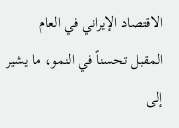الاقتصاد الإيراني في العام المقبل تحسناً في النمو، ما يشير إلى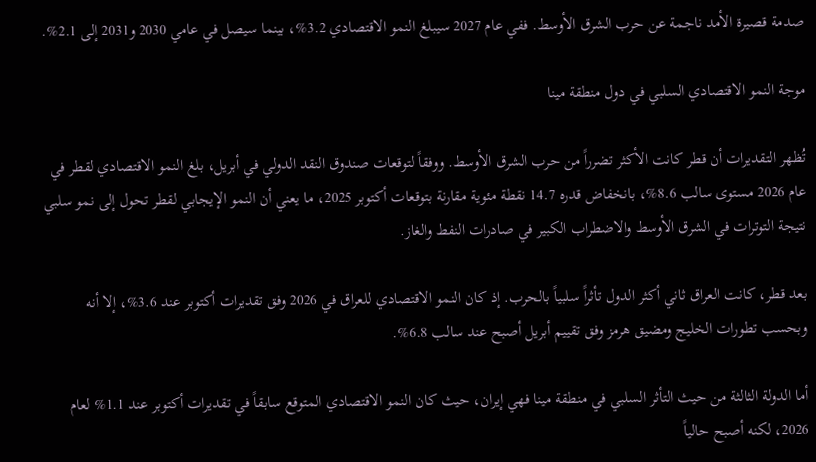صدمة قصيرة الأمد ناجمة عن حرب الشرق الأوسط. ففي عام 2027 سيبلغ النمو الاقتصادي 3.2%، بينما سيصل في عامي 2030 و2031 إلى 2.1%.

موجة النمو الاقتصادي السلبي في دول منطقة مينا

تُظهر التقديرات أن قطر كانت الأكثر تضرراً من حرب الشرق الأوسط. ووفقاً لتوقعات صندوق النقد الدولي في أبريل، بلغ النمو الاقتصادي لقطر في عام 2026 مستوى سالب 8.6%، بانخفاض قدره 14.7 نقطة مئوية مقارنة بتوقعات أكتوبر 2025، ما يعني أن النمو الإيجابي لقطر تحول إلى نمو سلبي نتيجة التوترات في الشرق الأوسط والاضطراب الكبير في صادرات النفط والغاز.

بعد قطر، كانت العراق ثاني أكثر الدول تأثراً سلبياً بالحرب. إذ كان النمو الاقتصادي للعراق في 2026 وفق تقديرات أكتوبر عند 3.6%، إلا أنه وبحسب تطورات الخليج ومضيق هرمز وفق تقييم أبريل أصبح عند سالب 6.8%.

أما الدولة الثالثة من حيث التأثر السلبي في منطقة مينا فهي إيران، حيث كان النمو الاقتصادي المتوقع سابقاً في تقديرات أكتوبر عند 1.1% لعام 2026، لكنه أصبح حالياً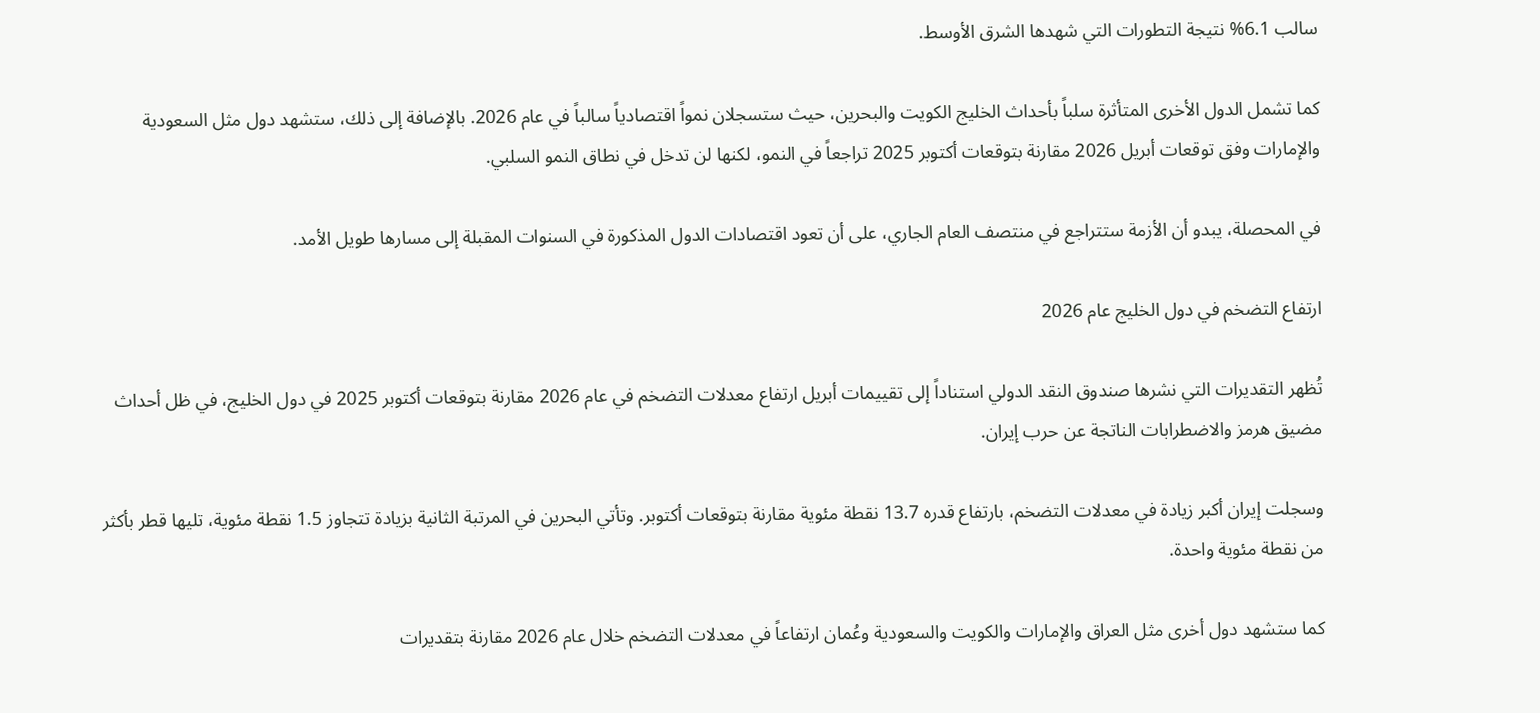سالب 6.1% نتيجة التطورات التي شهدها الشرق الأوسط.

كما تشمل الدول الأخرى المتأثرة سلباً بأحداث الخليج الكويت والبحرين، حيث ستسجلان نمواً اقتصادياً سالباً في عام 2026. بالإضافة إلى ذلك، ستشهد دول مثل السعودية والإمارات وفق توقعات أبريل 2026 مقارنة بتوقعات أكتوبر 2025 تراجعاً في النمو، لكنها لن تدخل في نطاق النمو السلبي.

في المحصلة، يبدو أن الأزمة ستتراجع في منتصف العام الجاري، على أن تعود اقتصادات الدول المذكورة في السنوات المقبلة إلى مسارها طويل الأمد.

ارتفاع التضخم في دول الخليج عام 2026

تُظهر التقديرات التي نشرها صندوق النقد الدولي استناداً إلى تقييمات أبريل ارتفاع معدلات التضخم في عام 2026 مقارنة بتوقعات أكتوبر 2025 في دول الخليج، في ظل أحداث مضيق هرمز والاضطرابات الناتجة عن حرب إيران.

وسجلت إيران أكبر زيادة في معدلات التضخم، بارتفاع قدره 13.7 نقطة مئوية مقارنة بتوقعات أكتوبر. وتأتي البحرين في المرتبة الثانية بزيادة تتجاوز 1.5 نقطة مئوية، تليها قطر بأكثر من نقطة مئوية واحدة.

كما ستشهد دول أخرى مثل العراق والإمارات والكويت والسعودية وعُمان ارتفاعاً في معدلات التضخم خلال عام 2026 مقارنة بتقديرات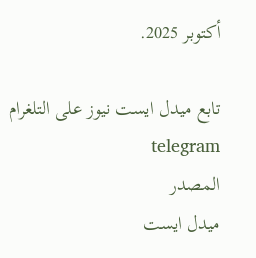أكتوبر 2025.

تابع ميدل ايست نيوز على التلغرام telegram
المصدر
ميدل ايست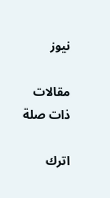نيوز

مقالات ذات صلة

اترك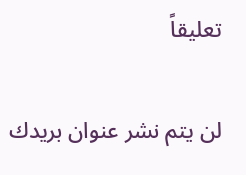تعليقاً

لن يتم نشر عنوان بريدك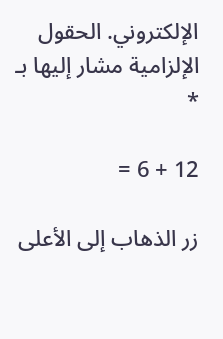الإلكتروني. الحقول الإلزامية مشار إليها بـ *

12 + 6 =

زر الذهاب إلى الأعلى